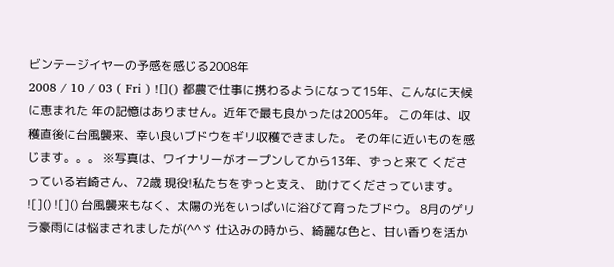ビンテージイヤーの予感を感じる2008年
2008 / 10 / 03 ( Fri ) ![]() 都農で仕事に携わるようになって15年、こんなに天候に恵まれた 年の記憶はありません。近年で最も良かったは2005年。 この年は、収穫直後に台風襲来、幸い良いブドウをギリ収穫できました。 その年に近いものを感じます。。。 ※写真は、ワイナリーがオープンしてから13年、ずっと来て くださっている岩崎さん、72歳 現役!私たちをずっと支え、 助けてくださっています。 ![]() ![]() 台風襲来もなく、太陽の光をいっぱいに浴びて育ったブドウ。 8月のゲリラ豪雨には悩まされましたが(^^ゞ 仕込みの時から、綺麗な色と、甘い香りを活か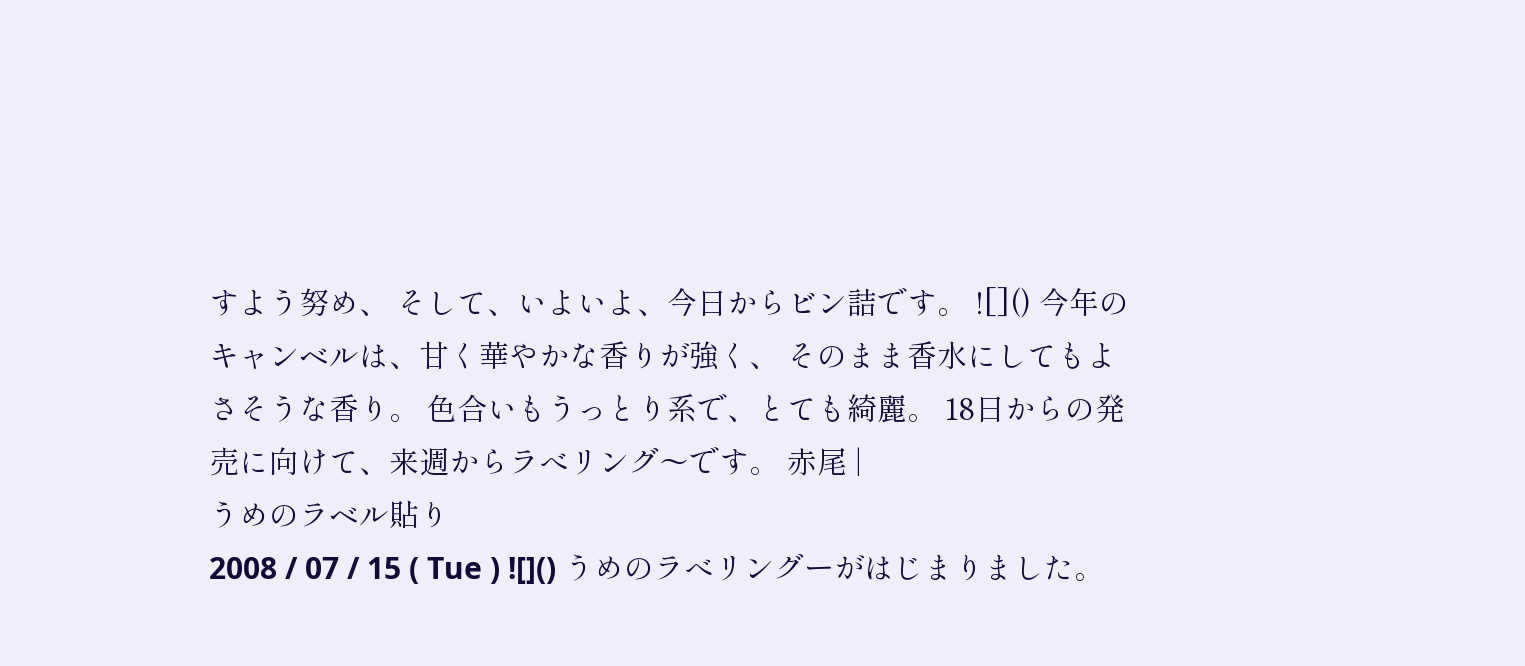すよう努め、 そして、いよいよ、今日からビン詰です。 ![]() 今年のキャンベルは、甘く華やかな香りが強く、 そのまま香水にしてもよさそうな香り。 色合いもうっとり系で、とても綺麗。 18日からの発売に向けて、来週からラべリング〜です。 赤尾 |
うめのラベル貼り
2008 / 07 / 15 ( Tue ) ![]() うめのラべリングーがはじまりました。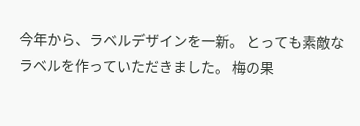今年から、ラベルデザインを一新。 とっても素敵なラベルを作っていただきました。 梅の果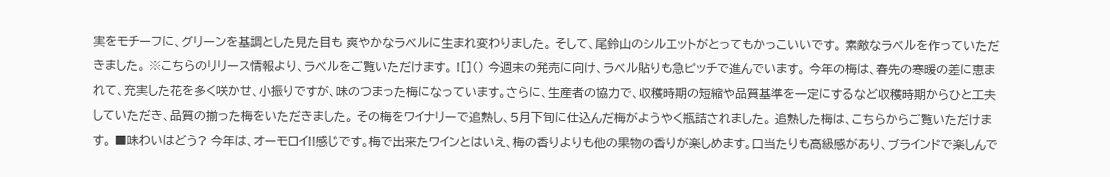実をモチーフに、グリーンを基調とした見た目も 爽やかなラベルに生まれ変わりました。 そして、尾鈴山のシルエットがとってもかっこいいです。 素敵なラベルを作っていただきました。 ※こちらのリリース情報より、ラベルをご覧いただけます。 ![]() 今週末の発売に向け、ラベル貼りも急ピッチで進んでいます。 今年の梅は、春先の寒暖の差に恵まれて、充実した花を多く咲かせ、小振りですが、味のつまった梅になっています。さらに、生産者の協力で、収穫時期の短縮や品質基準を一定にするなど収穫時期からひと工夫していただき、品質の揃った梅をいただきました。 その梅をワイナリーで追熟し、5月下旬に仕込んだ梅がようやく瓶詰されました。 追熟した梅は、こちらからご覧いただけます。 ■味わいはどう? 今年は、オーモロイ!!感じです。梅で出来たワインとはいえ、梅の香りよりも他の果物の香りが楽しめます。口当たりも高級感があり、ブラインドで楽しんで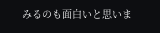みるのも面白いと思いま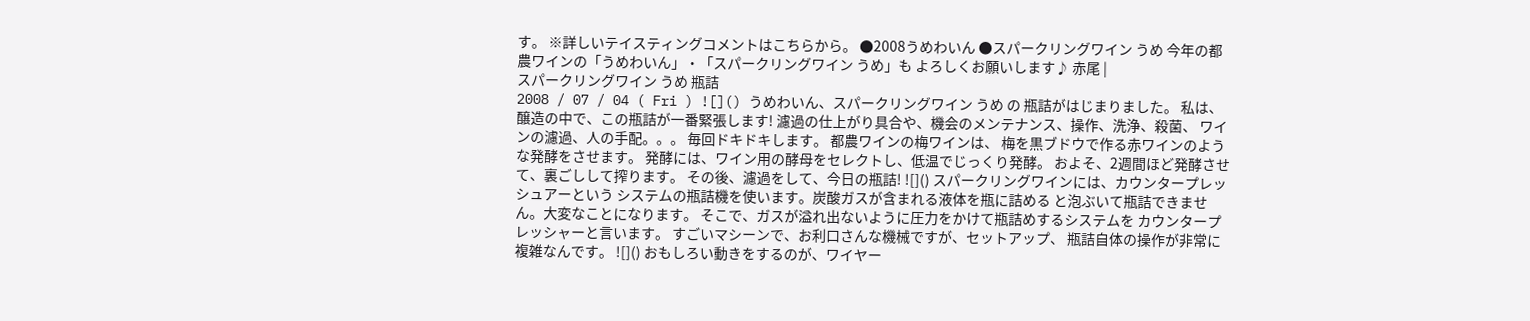す。 ※詳しいテイスティングコメントはこちらから。 ●2008うめわいん ●スパークリングワイン うめ 今年の都農ワインの「うめわいん」・「スパークリングワイン うめ」も よろしくお願いします♪ 赤尾 |
スパークリングワイン うめ 瓶詰
2008 / 07 / 04 ( Fri ) ![]() うめわいん、スパークリングワイン うめ の 瓶詰がはじまりました。 私は、醸造の中で、この瓶詰が一番緊張します! 濾過の仕上がり具合や、機会のメンテナンス、操作、洗浄、殺菌、 ワインの濾過、人の手配。。。 毎回ドキドキします。 都農ワインの梅ワインは、 梅を黒ブドウで作る赤ワインのような発酵をさせます。 発酵には、ワイン用の酵母をセレクトし、低温でじっくり発酵。 およそ、2週間ほど発酵させて、裏ごしして搾ります。 その後、濾過をして、今日の瓶詰! ![]() スパークリングワインには、カウンタープレッシュアーという システムの瓶詰機を使います。炭酸ガスが含まれる液体を瓶に詰める と泡ぶいて瓶詰できません。大変なことになります。 そこで、ガスが溢れ出ないように圧力をかけて瓶詰めするシステムを カウンタープレッシャーと言います。 すごいマシーンで、お利口さんな機械ですが、セットアップ、 瓶詰自体の操作が非常に複雑なんです。 ![]() おもしろい動きをするのが、ワイヤー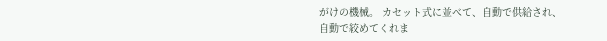がけの機械。 カセット式に並べて、自動で供給され、自動で絞めてくれま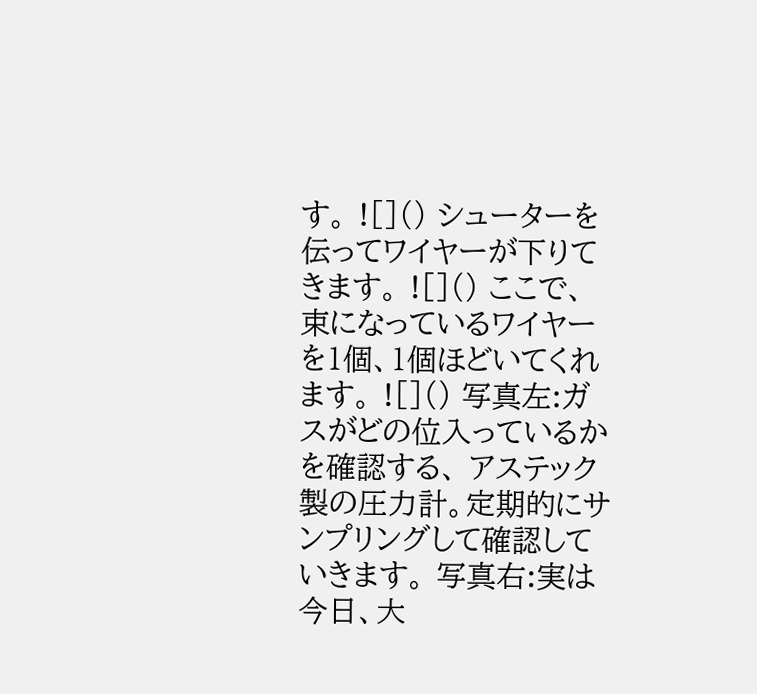す。 ![]() シューターを伝ってワイヤーが下りてきます。 ![]() ここで、束になっているワイヤーを1個、1個ほどいてくれます。 ![]() 写真左:ガスがどの位入っているかを確認する、 アステック製の圧力計。定期的にサンプリングして確認していきます。 写真右:実は今日、大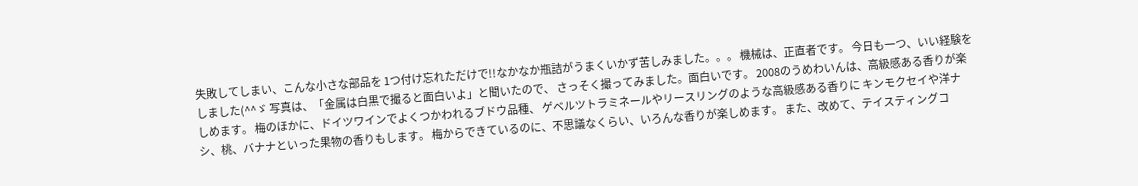失敗してしまい、こんな小さな部品を 1つ付け忘れただけで!!なかなか瓶詰がうまくいかず苦しみました。。。 機械は、正直者です。 今日も一つ、いい経験をしました(^^ゞ 写真は、「金属は白黒で撮ると面白いよ」と聞いたので、 さっそく撮ってみました。面白いです。 2008のうめわいんは、高級感ある香りが楽しめます。 梅のほかに、ドイツワインでよくつかわれるブドウ品種、 ゲベルツトラミネールやリースリングのような高級感ある香りに キンモクセイや洋ナシ、桃、バナナといった果物の香りもします。 梅からできているのに、不思議なくらい、いろんな香りが楽しめます。 また、改めて、テイスティングコ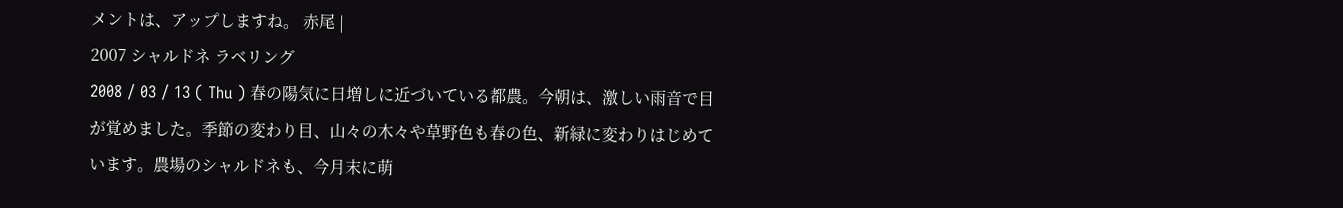メントは、アップしますね。 赤尾 |
2007 シャルドネ ラベリング
2008 / 03 / 13 ( Thu ) 春の陽気に日増しに近づいている都農。今朝は、激しい雨音で目が覚めました。季節の変わり目、山々の木々や草野色も春の色、新緑に変わりはじめています。農場のシャルドネも、今月末に萌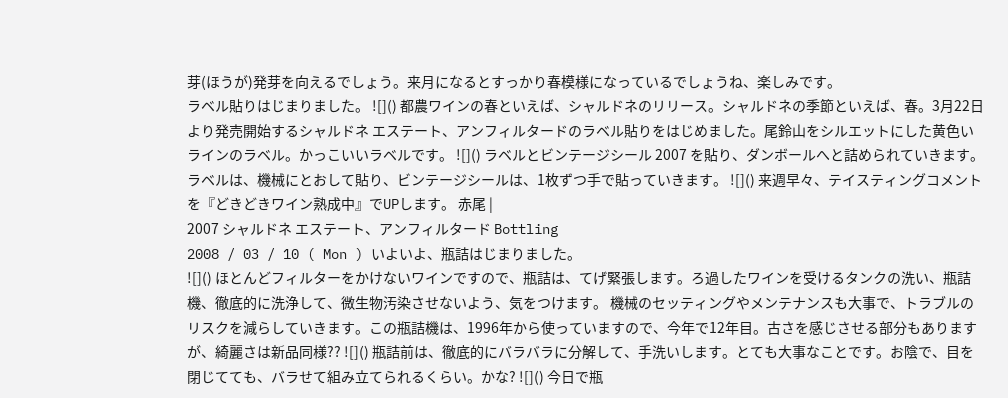芽(ほうが)発芽を向えるでしょう。来月になるとすっかり春模様になっているでしょうね、楽しみです。
ラベル貼りはじまりました。 ![]() 都農ワインの春といえば、シャルドネのリリース。シャルドネの季節といえば、春。3月22日より発売開始するシャルドネ エステート、アンフィルタードのラベル貼りをはじめました。尾鈴山をシルエットにした黄色いラインのラベル。かっこいいラベルです。 ![]() ラベルとビンテージシール 2007 を貼り、ダンボールへと詰められていきます。 ラベルは、機械にとおして貼り、ビンテージシールは、1枚ずつ手で貼っていきます。 ![]() 来週早々、テイスティングコメントを『どきどきワイン熟成中』でUPします。 赤尾 |
2007 シャルドネ エステート、アンフィルタード Bottling
2008 / 03 / 10 ( Mon ) いよいよ、瓶詰はじまりました。
![]() ほとんどフィルターをかけないワインですので、瓶詰は、てげ緊張します。ろ過したワインを受けるタンクの洗い、瓶詰機、徹底的に洗浄して、微生物汚染させないよう、気をつけます。 機械のセッティングやメンテナンスも大事で、トラブルのリスクを減らしていきます。この瓶詰機は、1996年から使っていますので、今年で12年目。古さを感じさせる部分もありますが、綺麗さは新品同様?? ![]() 瓶詰前は、徹底的にバラバラに分解して、手洗いします。とても大事なことです。お陰で、目を閉じてても、バラせて組み立てられるくらい。かな? ![]() 今日で瓶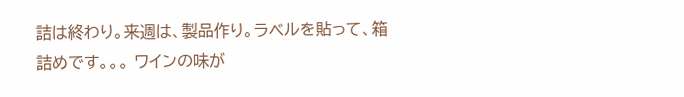詰は終わり。来週は、製品作り。ラベルを貼って、箱詰めです。。。 ワインの味が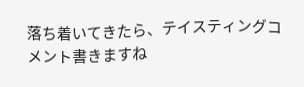落ち着いてきたら、テイスティングコメント書きますね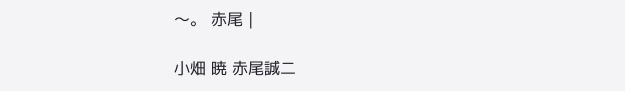〜。 赤尾 |

小畑 暁 赤尾誠二